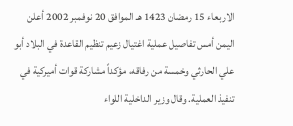الاربعاء 15 رمضان 1423 هـ الموافق 20 نوفمبر 2002 أعلن اليمن أمس تفاصيل عملية اغتيال زعيم تنظيم القاعدة في البلاد أبو علي الحارثي وخمسة من رفاقه، مؤكداً مشاركة قوات أميركية في تنفيذ العملية. وقال وزير الداخلية اللواء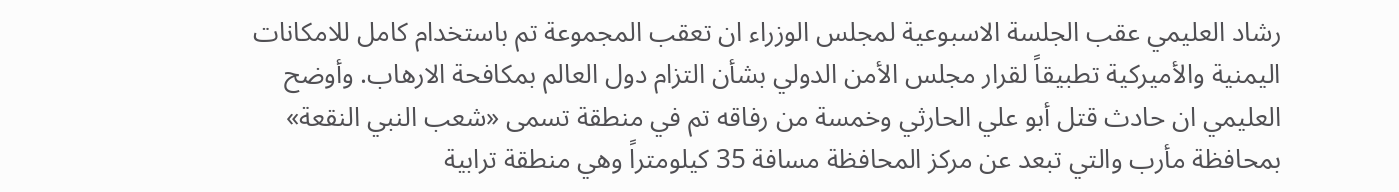رشاد العليمي عقب الجلسة الاسبوعية لمجلس الوزراء ان تعقب المجموعة تم باستخدام كامل للامكانات اليمنية والأميركية تطبيقاً لقرار مجلس الأمن الدولي بشأن التزام دول العالم بمكافحة الارهاب. وأوضح العليمي ان حادث قتل أبو علي الحارثي وخمسة من رفاقه تم في منطقة تسمى «شعب النبي النقعة» بمحافظة مأرب والتي تبعد عن مركز المحافظة مسافة 35 كيلومتراً وهي منطقة ترابية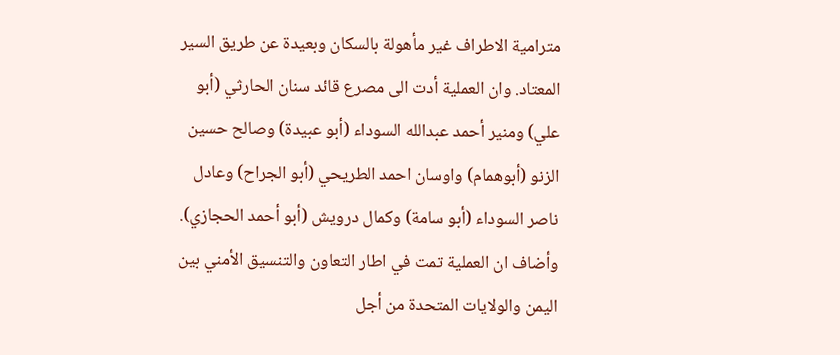مترامية الاطراف غير مأهولة بالسكان وبعيدة عن طريق السير المعتاد. وان العملية أدت الى مصرع قائد سنان الحارثي (أبو علي) ومنير أحمد عبدالله السوداء (أبو عبيدة) وصالح حسين الزنو (أبوهمام) واوسان احمد الطريحي (أبو الجراح) وعادل ناصر السوداء (أبو سامة) وكمال درويش (أبو أحمد الحجازي). وأضاف ان العملية تمت في اطار التعاون والتنسيق الأمني بين اليمن والولايات المتحدة من أجل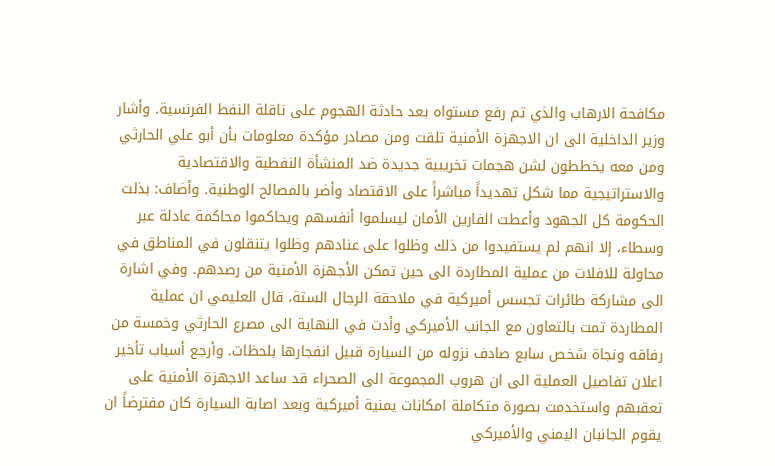مكافحة الارهاب والذي تم رفع مستواه بعد حادثة الهجوم على ناقلة النفط الفرنسية. وأشار وزير الداخلية الى ان الاجهزة الأمنية تلقت ومن مصادر مؤكدة معلومات بأن أبو علي الحارثي ومن معه يخططون لشن هجمات تخريبية جديدة ضد المنشأة النفطية والاقتصادية والاستراتيجية مما شكل تهديداً مباشراً على الاقتصاد وأضر بالمصالح الوطنية. وأضاف: بذلت الحكومة كل الجهود وأعطت الفارين الأمان ليسلموا أنفسهم ويحاكموا محاكمة عادلة عبر وسطاء، إلا انهم لم يستفيدوا من ذلك وظلوا على عنادهم وظلوا يتنقلون في المناطق في محاولة للافلات من عملية المطاردة الى حين تمكن الأجهزة الأمنية من رصدهم. وفي اشارة الى مشاركة طائرات تجسس أميركية في ملاحقة الرجال الستة، قال العليمي ان عملية المطاردة تمت بالتعاون مع الجانب الأميركي وأدت في النهاية الى مصرع الحارثي وخمسة من رفاقه ونجاة شخص سابع صادف نزوله من السيارة قبيل انفجارها بلحظات. وأرجع أسباب تأخير اعلان تفاصيل العملية الى ان هروب المجموعة الى الصحراء قد ساعد الاجهزة الأمنية على تعقبهم واستخدمت بصورة متكاملة امكانات يمنية أميركية وبعد اصابة السيارة كان مفترضاً ان يقوم الجانبان اليمني والأميركي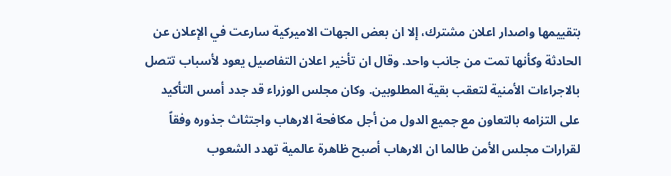بتقييمها واصدار اعلان مشترك، إلا ان بعض الجهات الاميركية سارعت في الإعلان عن الحادثة وكأنها تمت من جانب واحد. وقال ان تأخير اعلان التفاصيل يعود لأسباب تتصل بالاجراءات الأمنية لتعقب بقية المطلوبين. وكان مجلس الوزراء قد جدد أمس التأكيد على التزامه بالتعاون مع جميع الدول من أجل مكافحة الارهاب واجتثاث جذوره وفقاً لقرارات مجلس الأمن طالما ان الارهاب أصبح ظاهرة عالمية تهدد الشعوب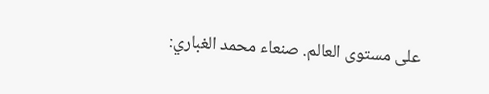على مستوى العالم. صنعاء محمد الغباري: